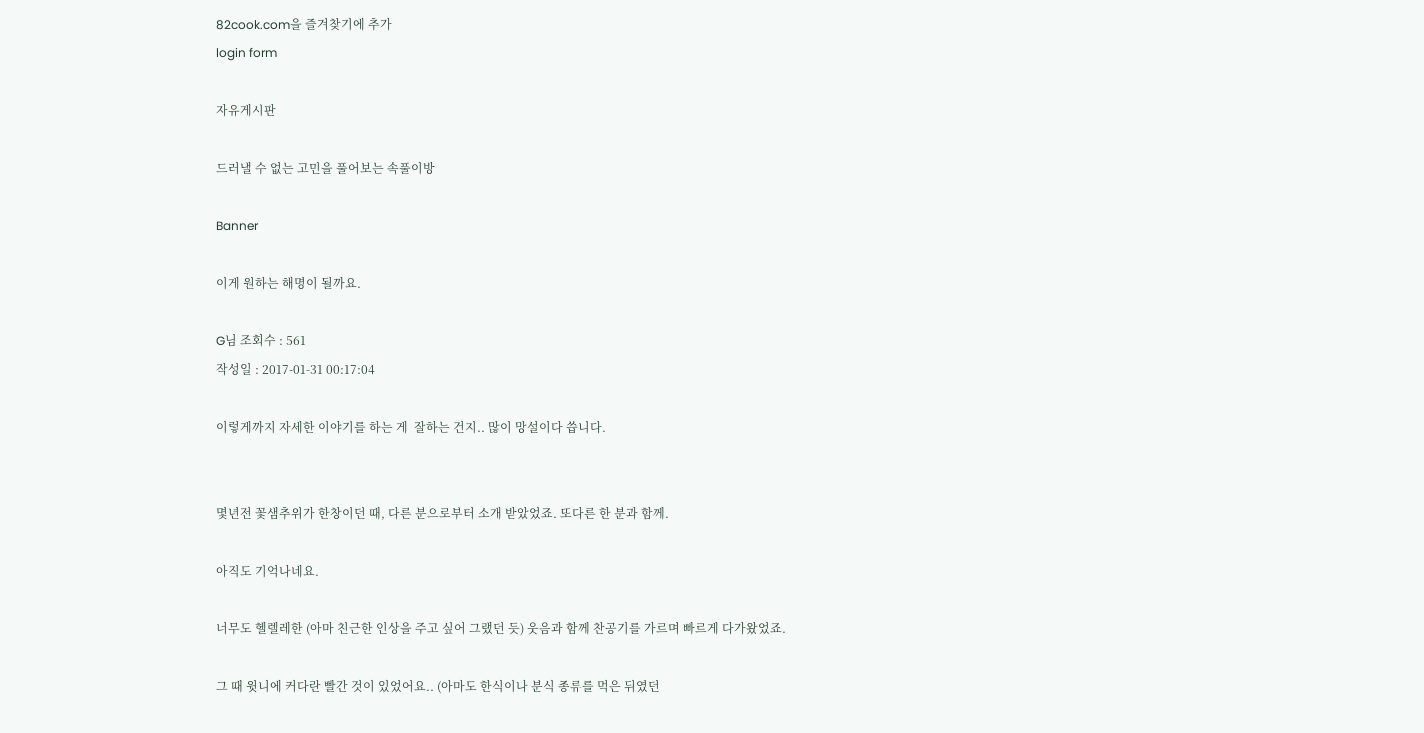82cook.com을 즐겨찾기에 추가
login form

자유게시판

드러낼 수 없는 고민을 풀어보는 속풀이방

Banner

이게 원하는 해명이 될까요.

G님 조회수 : 561
작성일 : 2017-01-31 00:17:04

이렇게까지 자세한 이야기를 하는 게  잘하는 건지.. 많이 망설이다 씁니다.


몇년전 꽃샘추위가 한창이던 때, 다른 분으로부터 소개 받았었죠. 또다른 한 분과 함께.

아직도 기억나네요.

너무도 헬렐레한 (아마 친근한 인상을 주고 싶어 그랬던 듯) 웃음과 함께 찬공기를 가르며 빠르게 다가왔었죠.

그 때 윗니에 커다란 빨간 것이 있었어요.. (아마도 한식이나 분식 종류를 먹은 뒤였던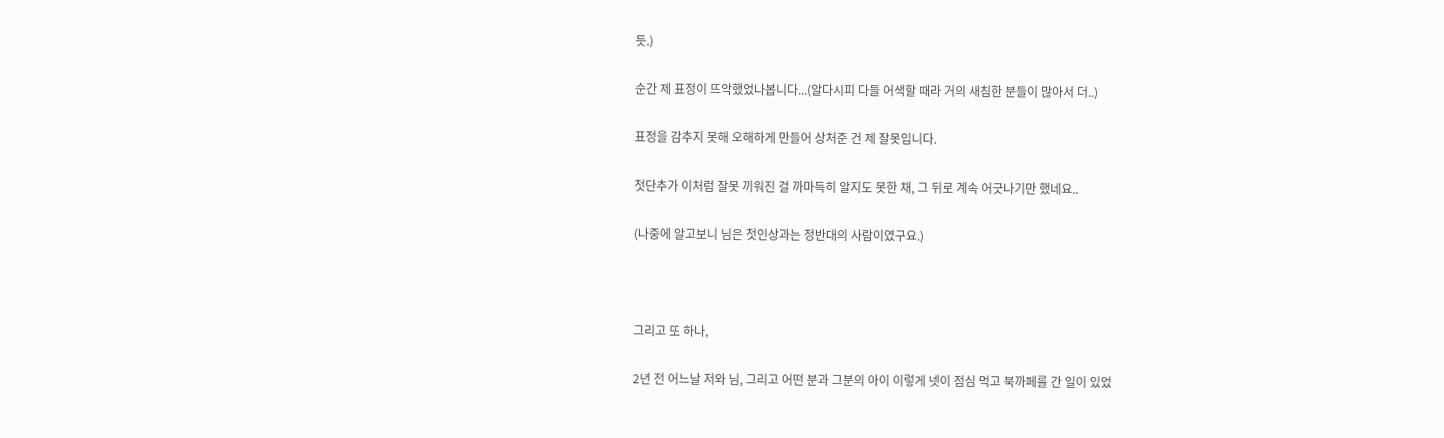듯.)

순간 제 표정이 뜨악했었나봅니다...(알다시피 다들 어색할 때라 거의 새침한 분들이 많아서 더..)

표정을 감추지 못해 오해하게 만들어 상처준 건 제 잘못입니다.

첫단추가 이처럼 잘못 끼워진 걸 까마득히 알지도 못한 채, 그 뒤로 계속 어긋나기만 했네요..

(나중에 알고보니 님은 첫인상과는 정반대의 사람이였구요.)



그리고 또 하나,

2년 전 어느날 저와 님, 그리고 어떤 분과 그분의 아이 이렇게 넷이 점심 먹고 북까페를 간 일이 있었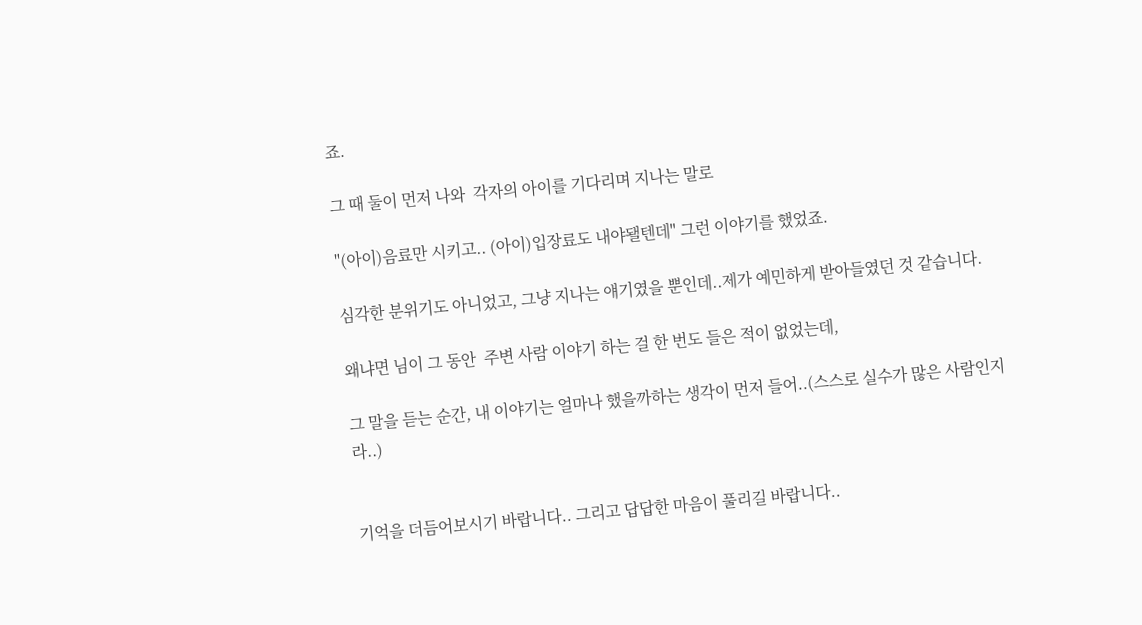죠.

그 때 둘이 먼저 나와  각자의 아이를 기다리며 지나는 말로

"(아이)음료만 시키고.. (아이)입장료도 내야됄텐데" 그런 이야기를 했었죠.

심각한 분위기도 아니었고, 그냥 지나는 얘기였을 뿐인데..제가 예민하게 받아들였던 것 같습니다.

왜냐면 님이 그 동안  주변 사람 이야기 하는 걸 한 번도 들은 적이 없었는데,

그 말을 듣는 순간, 내 이야기는 얼마나 했을까하는 생각이 먼저 들어..(스스로 실수가 많은 사람인지라..)


기억을 더듬어보시기 바랍니다.. 그리고 답답한 마음이 풀리길 바랍니다..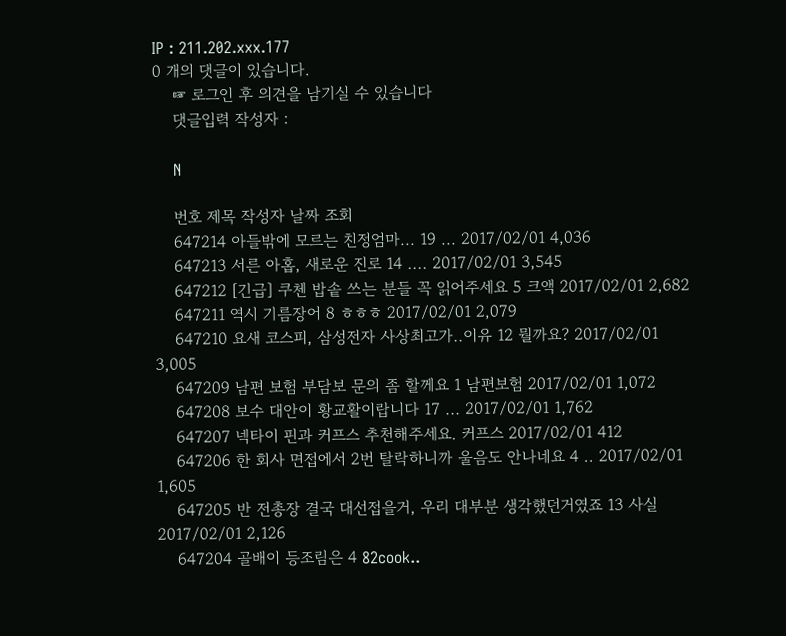IP : 211.202.xxx.177
0 개의 댓글이 있습니다.
    ☞ 로그인 후 의견을 남기실 수 있습니다
    댓글입력 작성자 :

    N

    번호 제목 작성자 날짜 조회
    647214 아들밖에 모르는 친정엄마... 19 ... 2017/02/01 4,036
    647213 서른 아홉, 새로운 진로 14 .... 2017/02/01 3,545
    647212 [긴급] 쿠첸 밥솥 쓰는 분들 꼭 읽어주세요 5 크액 2017/02/01 2,682
    647211 역시 기름장어 8 ㅎㅎㅎ 2017/02/01 2,079
    647210 요새 코스피, 삼성전자 사상최고가..이유 12 뭘까요? 2017/02/01 3,005
    647209 남편 보험 부담보 문의 좀 할께요 1 남편보험 2017/02/01 1,072
    647208 보수 대안이 황교활이랍니다 17 ... 2017/02/01 1,762
    647207 넥타이 핀과 커프스 추천해주세요. 커프스 2017/02/01 412
    647206 한 회사 면접에서 2번 탈락하니까 울음도 안나네요 4 .. 2017/02/01 1,605
    647205 반 전총장 결국 대선접을거, 우리 대부분 생각했던거였죠 13 사실 2017/02/01 2,126
    647204 골배이 등조림은 4 82cook..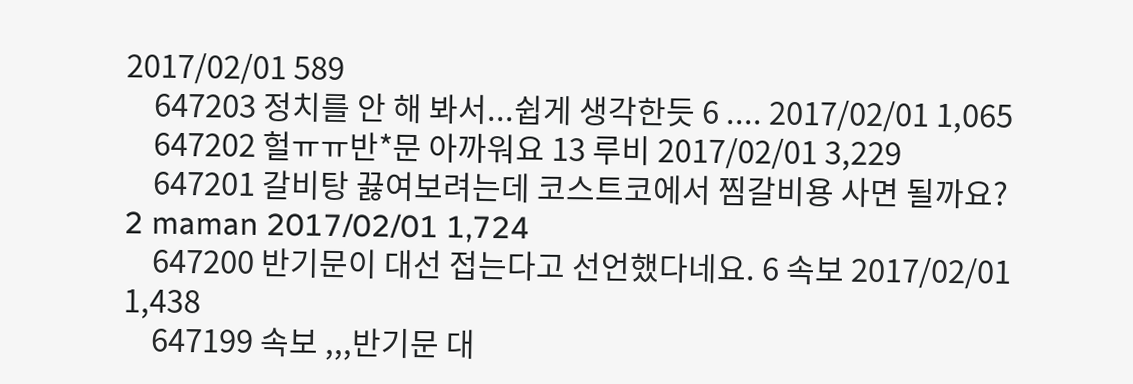2017/02/01 589
    647203 정치를 안 해 봐서...쉽게 생각한듯 6 .... 2017/02/01 1,065
    647202 헐ㅠㅠ반*문 아까워요 13 루비 2017/02/01 3,229
    647201 갈비탕 끓여보려는데 코스트코에서 찜갈비용 사면 될까요? 2 maman 2017/02/01 1,724
    647200 반기문이 대선 접는다고 선언했다네요. 6 속보 2017/02/01 1,438
    647199 속보 ,,,반기문 대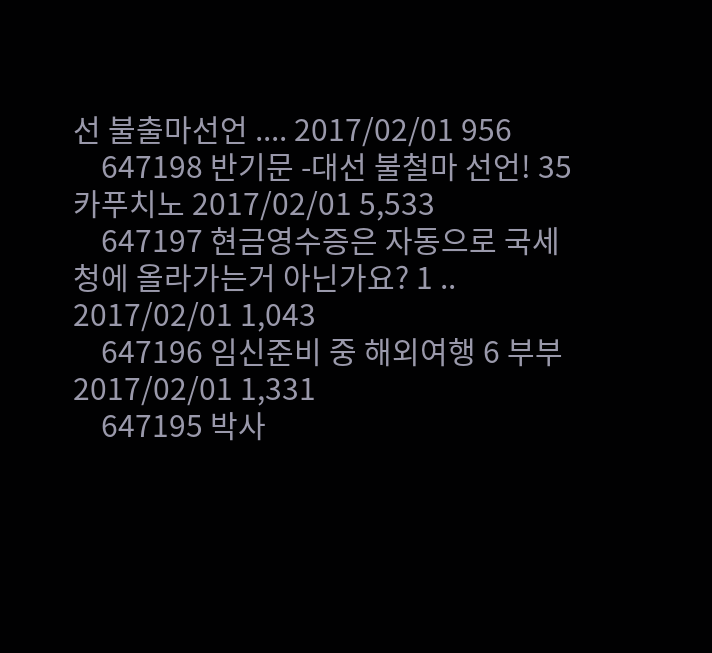선 불출마선언 .... 2017/02/01 956
    647198 반기문 -대선 불철마 선언! 35 카푸치노 2017/02/01 5,533
    647197 현금영수증은 자동으로 국세청에 올라가는거 아닌가요? 1 .. 2017/02/01 1,043
    647196 임신준비 중 해외여행 6 부부 2017/02/01 1,331
    647195 박사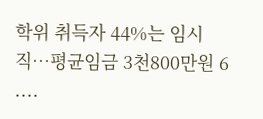학위 취득자 44%는 임시직…평균임금 3천800만원 6 ....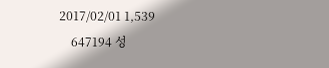2017/02/01 1,539
    647194 성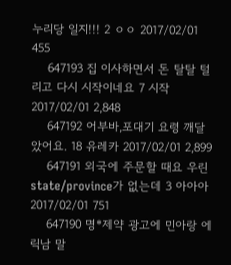누리당 일지!!! 2 ㅇㅇ 2017/02/01 455
    647193 집 이사하면서 돈 탈탈 털리고 다시 시작이네요 7 시작 2017/02/01 2,848
    647192 어부바,포대기 요령 깨달았어요. 18 유레카 2017/02/01 2,899
    647191 외국에 주문할 때요 우린 state/province가 없는데 3 아아아 2017/02/01 751
    647190 명*제약 광고에 민아랑 에릭남 말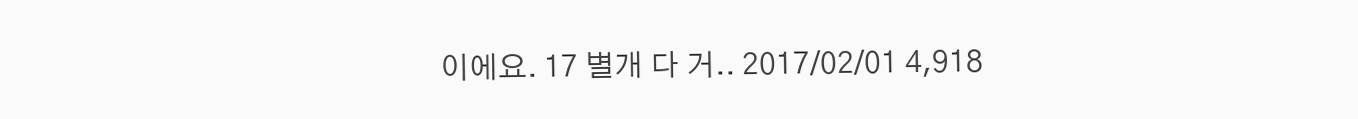이에요. 17 별개 다 거.. 2017/02/01 4,918